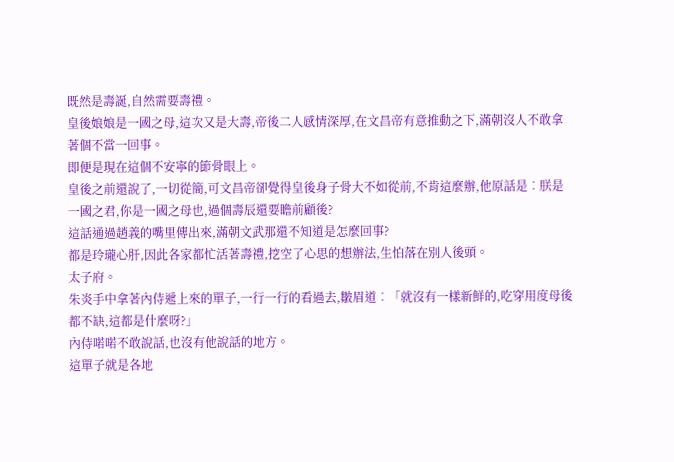既然是壽誕,自然需要壽禮。
皇後娘娘是一國之母,這次又是大壽,帝後二人感情深厚,在文昌帝有意推動之下,滿朝沒人不敢拿著個不當一回事。
即便是現在這個不安寧的節骨眼上。
皇後之前還說了,一切從簡,可文昌帝卻覺得皇後身子骨大不如從前,不肯這麼辦,他原話是︰朕是一國之君,你是一國之母也,過個壽辰還要瞻前顧後?
這話通過趙義的嘴里傳出來,滿朝文武那還不知道是怎麼回事?
都是玲瓏心肝,因此各家都忙活著壽禮,挖空了心思的想辦法,生怕落在別人後頭。
太子府。
朱炎手中拿著內侍遞上來的單子,一行一行的看過去,皺眉道︰「就沒有一樣新鮮的,吃穿用度母後都不缺,這都是什麼呀?」
內侍喏喏不敢說話,也沒有他說話的地方。
這單子就是各地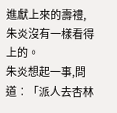進獻上來的壽禮,朱炎沒有一樣看得上的。
朱炎想起一事,問道︰「派人去杏林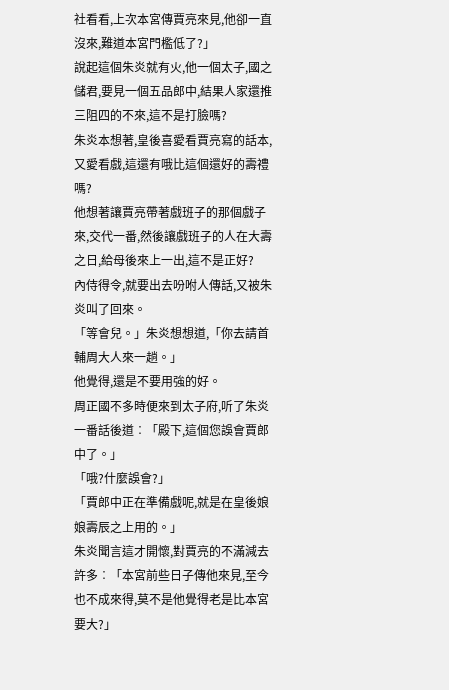社看看,上次本宮傳賈亮來見,他卻一直沒來,難道本宮門檻低了?」
說起這個朱炎就有火,他一個太子,國之儲君,要見一個五品郎中,結果人家還推三阻四的不來,這不是打臉嗎?
朱炎本想著,皇後喜愛看賈亮寫的話本,又愛看戲,這還有哦比這個還好的壽禮嗎?
他想著讓賈亮帶著戲班子的那個戲子來,交代一番,然後讓戲班子的人在大壽之日,給母後來上一出,這不是正好?
內侍得令,就要出去吩咐人傳話,又被朱炎叫了回來。
「等會兒。」朱炎想想道,「你去請首輔周大人來一趟。」
他覺得,還是不要用強的好。
周正國不多時便來到太子府,听了朱炎一番話後道︰「殿下,這個您誤會賈郎中了。」
「哦?什麼誤會?」
「賈郎中正在準備戲呢,就是在皇後娘娘壽辰之上用的。」
朱炎聞言這才開懷,對賈亮的不滿減去許多︰「本宮前些日子傳他來見,至今也不成來得,莫不是他覺得老是比本宮要大?」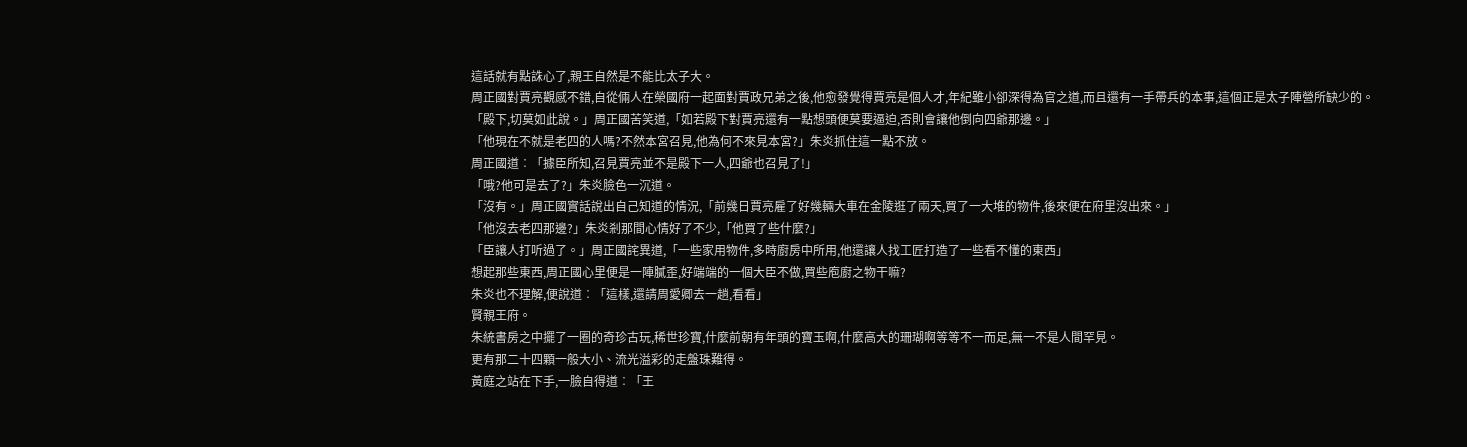這話就有點誅心了,親王自然是不能比太子大。
周正國對賈亮觀感不錯,自從倆人在榮國府一起面對賈政兄弟之後,他愈發覺得賈亮是個人才,年紀雖小卻深得為官之道,而且還有一手帶兵的本事,這個正是太子陣營所缺少的。
「殿下,切莫如此說。」周正國苦笑道,「如若殿下對賈亮還有一點想頭便莫要逼迫,否則會讓他倒向四爺那邊。」
「他現在不就是老四的人嗎?不然本宮召見,他為何不來見本宮?」朱炎抓住這一點不放。
周正國道︰「據臣所知,召見賈亮並不是殿下一人,四爺也召見了!」
「哦?他可是去了?」朱炎臉色一沉道。
「沒有。」周正國實話說出自己知道的情況,「前幾日賈亮雇了好幾輛大車在金陵逛了兩天,買了一大堆的物件,後來便在府里沒出來。」
「他沒去老四那邊?」朱炎剎那間心情好了不少,「他買了些什麼?」
「臣讓人打听過了。」周正國詫異道,「一些家用物件,多時廚房中所用,他還讓人找工匠打造了一些看不懂的東西」
想起那些東西,周正國心里便是一陣膩歪,好端端的一個大臣不做,買些庖廚之物干嘛?
朱炎也不理解,便說道︰「這樣,還請周愛卿去一趟,看看」
賢親王府。
朱統書房之中擺了一圈的奇珍古玩,稀世珍寶,什麼前朝有年頭的寶玉啊,什麼高大的珊瑚啊等等不一而足,無一不是人間罕見。
更有那二十四顆一般大小、流光溢彩的走盤珠難得。
黃庭之站在下手,一臉自得道︰「王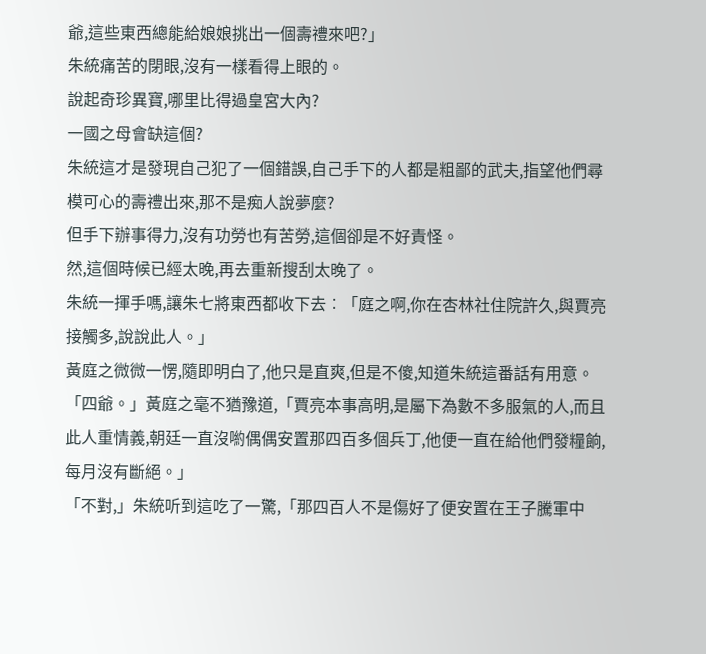爺,這些東西總能給娘娘挑出一個壽禮來吧?」
朱統痛苦的閉眼,沒有一樣看得上眼的。
說起奇珍異寶,哪里比得過皇宮大內?
一國之母會缺這個?
朱統這才是發現自己犯了一個錯誤,自己手下的人都是粗鄙的武夫,指望他們尋模可心的壽禮出來,那不是痴人說夢麼?
但手下辦事得力,沒有功勞也有苦勞,這個卻是不好責怪。
然,這個時候已經太晚,再去重新搜刮太晚了。
朱統一揮手嗎,讓朱七將東西都收下去︰「庭之啊,你在杏林社住院許久,與賈亮接觸多,說說此人。」
黃庭之微微一愣,隨即明白了,他只是直爽,但是不傻,知道朱統這番話有用意。
「四爺。」黃庭之毫不猶豫道,「賈亮本事高明,是屬下為數不多服氣的人,而且此人重情義,朝廷一直沒喲偶偶安置那四百多個兵丁,他便一直在給他們發糧餉,每月沒有斷絕。」
「不對,」朱統听到這吃了一驚,「那四百人不是傷好了便安置在王子騰軍中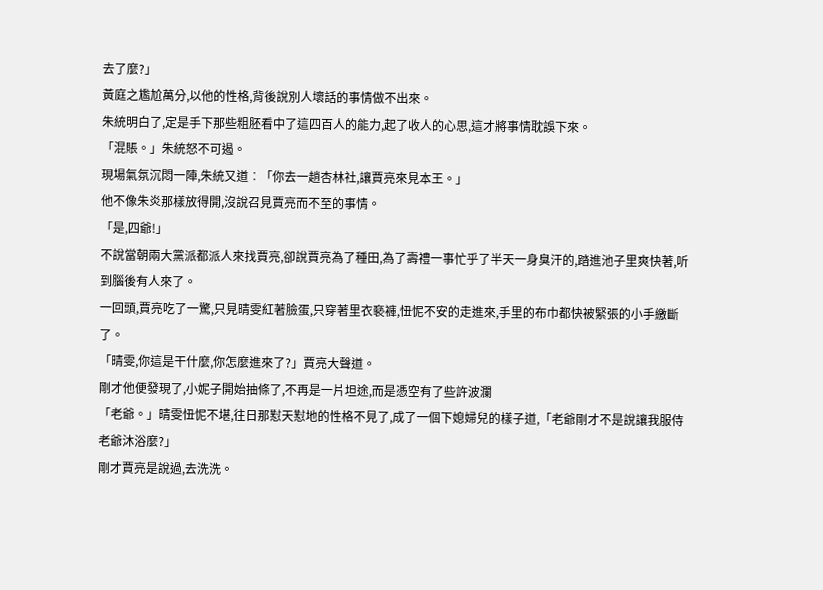去了麼?」
黃庭之尷尬萬分,以他的性格,背後說別人壞話的事情做不出來。
朱統明白了,定是手下那些粗胚看中了這四百人的能力,起了收人的心思,這才將事情耽誤下來。
「混賬。」朱統怒不可遏。
現場氣氛沉悶一陣,朱統又道︰「你去一趟杏林社,讓賈亮來見本王。」
他不像朱炎那樣放得開,沒說召見賈亮而不至的事情。
「是,四爺!」
不說當朝兩大黨派都派人來找賈亮,卻說賈亮為了種田,為了壽禮一事忙乎了半天一身臭汗的,踏進池子里爽快著,听到腦後有人來了。
一回頭,賈亮吃了一驚,只見晴雯紅著臉蛋,只穿著里衣褻褲,忸怩不安的走進來,手里的布巾都快被緊張的小手繳斷了。
「晴雯,你這是干什麼,你怎麼進來了?」賈亮大聲道。
剛才他便發現了,小妮子開始抽條了,不再是一片坦途,而是憑空有了些許波瀾
「老爺。」晴雯忸怩不堪,往日那懟天懟地的性格不見了,成了一個下媳婦兒的樣子道,「老爺剛才不是說讓我服侍老爺沐浴麼?」
剛才賈亮是說過,去洗洗。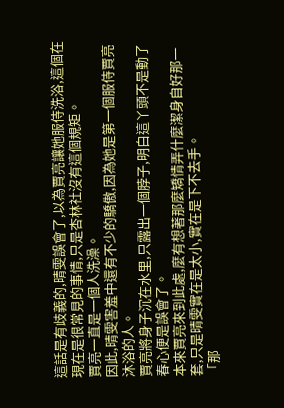這話是有歧義的,晴雯誤會了,以為賈亮讓她服侍洗浴,這個在現在是很常見的事情,只是杏林社沒有這個規矩。
賈亮一直是一個人洗澡。
因此,晴雯害羞中還有不少的驕傲,因為她是第一個服侍賈亮沐浴的人。
賈亮將身子沉在水里,只露出一個脖子,明白這丫頭不是動了春心便是誤會了。
本來賈亮來到此處,麼有想著那麼矯情弄什麼潔身自好那一套,只是晴雯實在是太小,實在是下不去手。
「那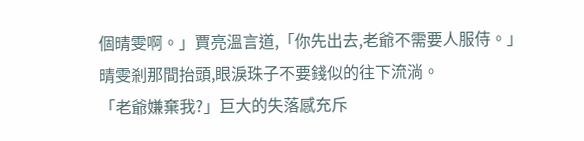個晴雯啊。」賈亮溫言道,「你先出去,老爺不需要人服侍。」
晴雯剎那間抬頭,眼淚珠子不要錢似的往下流淌。
「老爺嫌棄我?」巨大的失落感充斥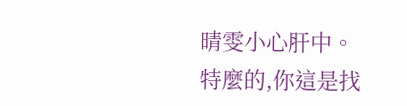晴雯小心肝中。
特麼的,你這是找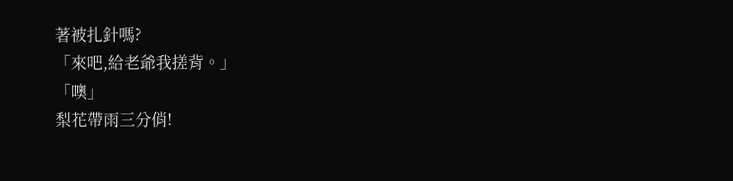著被扎針嗎?
「來吧,給老爺我搓背。」
「噢」
梨花帶雨三分俏!